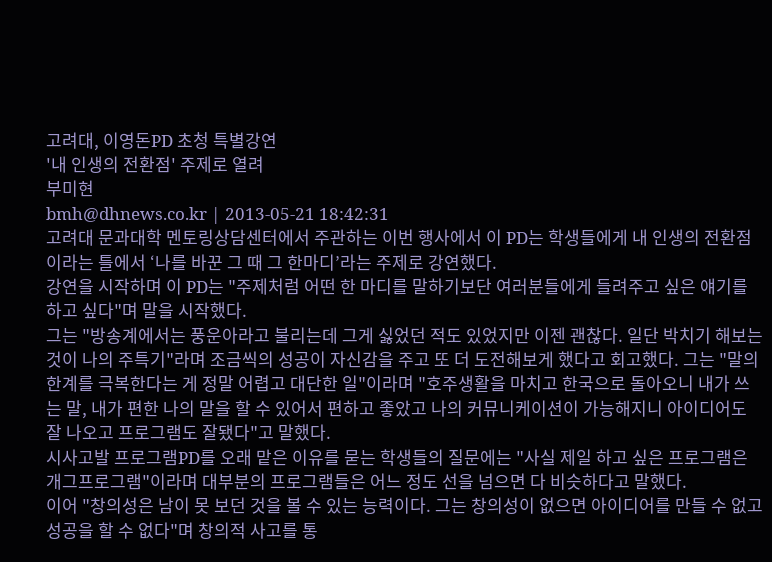고려대, 이영돈PD 초청 특별강연
'내 인생의 전환점' 주제로 열려
부미현
bmh@dhnews.co.kr | 2013-05-21 18:42:31
고려대 문과대학 멘토링상담센터에서 주관하는 이번 행사에서 이 PD는 학생들에게 내 인생의 전환점이라는 틀에서 ‘나를 바꾼 그 때 그 한마디’라는 주제로 강연했다.
강연을 시작하며 이 PD는 "주제처럼 어떤 한 마디를 말하기보단 여러분들에게 들려주고 싶은 얘기를 하고 싶다"며 말을 시작했다.
그는 "방송계에서는 풍운아라고 불리는데 그게 싫었던 적도 있었지만 이젠 괜찮다. 일단 박치기 해보는 것이 나의 주특기"라며 조금씩의 성공이 자신감을 주고 또 더 도전해보게 했다고 회고했다. 그는 "말의 한계를 극복한다는 게 정말 어렵고 대단한 일"이라며 "호주생활을 마치고 한국으로 돌아오니 내가 쓰는 말, 내가 편한 나의 말을 할 수 있어서 편하고 좋았고 나의 커뮤니케이션이 가능해지니 아이디어도 잘 나오고 프로그램도 잘됐다"고 말했다.
시사고발 프로그램PD를 오래 맡은 이유를 묻는 학생들의 질문에는 "사실 제일 하고 싶은 프로그램은 개그프로그램"이라며 대부분의 프로그램들은 어느 정도 선을 넘으면 다 비슷하다고 말했다.
이어 "창의성은 남이 못 보던 것을 볼 수 있는 능력이다. 그는 창의성이 없으면 아이디어를 만들 수 없고 성공을 할 수 없다"며 창의적 사고를 통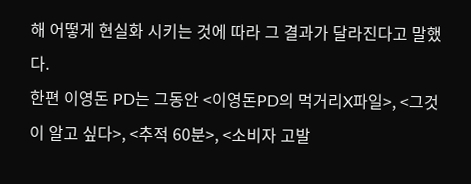해 어떻게 현실화 시키는 것에 따라 그 결과가 달라진다고 말했다.
한편 이영돈 PD는 그동안 <이영돈PD의 먹거리X파일>, <그것이 알고 싶다>, <추적 60분>, <소비자 고발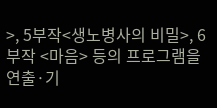>, 5부작<생노병사의 비밀>, 6부작 <마음> 등의 프로그램을 연출·기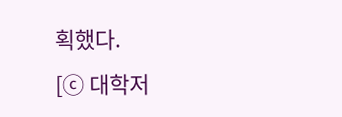획했다.
[ⓒ 대학저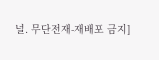널. 무단전재-재배포 금지]